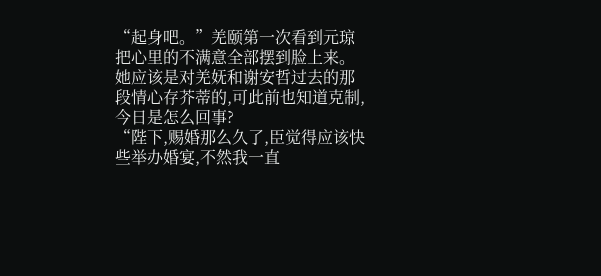“起身吧。”羌颐第一次看到元琼把心里的不满意全部摆到脸上来。
她应该是对羌妩和谢安哲过去的那段情心存芥蒂的,可此前也知道克制,今日是怎么回事?
“陛下,赐婚那么久了,臣觉得应该快些举办婚宴,不然我一直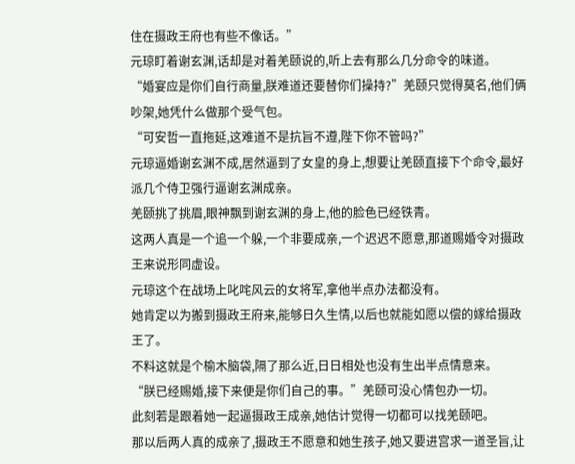住在摄政王府也有些不像话。”
元琼盯着谢玄渊,话却是对着羌颐说的,听上去有那么几分命令的味道。
“婚宴应是你们自行商量,朕难道还要替你们操持?”羌颐只觉得莫名,他们俩吵架,她凭什么做那个受气包。
“可安哲一直拖延,这难道不是抗旨不遵,陛下你不管吗?”
元琼逼婚谢玄渊不成,居然逼到了女皇的身上,想要让羌颐直接下个命令,最好派几个侍卫强行逼谢玄渊成亲。
羌颐挑了挑眉,眼神飘到谢玄渊的身上,他的脸色已经铁青。
这两人真是一个追一个躲,一个非要成亲,一个迟迟不愿意,那道赐婚令对摄政王来说形同虚设。
元琼这个在战场上叱咤风云的女将军,拿他半点办法都没有。
她肯定以为搬到摄政王府来,能够日久生情,以后也就能如愿以偿的嫁给摄政王了。
不料这就是个榆木脑袋,隔了那么近,日日相处也没有生出半点情意来。
“朕已经赐婚,接下来便是你们自己的事。”羌颐可没心情包办一切。
此刻若是跟着她一起逼摄政王成亲,她估计觉得一切都可以找羌颐吧。
那以后两人真的成亲了,摄政王不愿意和她生孩子,她又要进宫求一道圣旨,让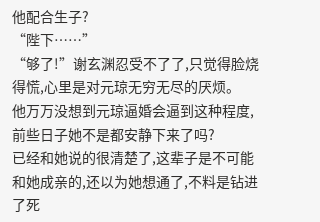他配合生子?
“陛下……”
“够了!”谢玄渊忍受不了了,只觉得脸烧得慌,心里是对元琼无穷无尽的厌烦。
他万万没想到元琼逼婚会逼到这种程度,前些日子她不是都安静下来了吗?
已经和她说的很清楚了,这辈子是不可能和她成亲的,还以为她想通了,不料是钻进了死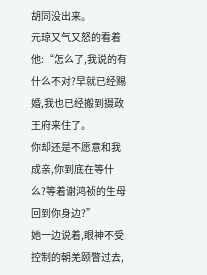胡同没出来。
元琼又气又怒的看着他:“怎么了,我说的有什么不对?早就已经赐婚,我也已经搬到摄政王府来住了。
你却还是不愿意和我成亲,你到底在等什么?等着谢鸿祯的生母回到你身边?”
她一边说着,眼神不受控制的朝羌颐瞥过去,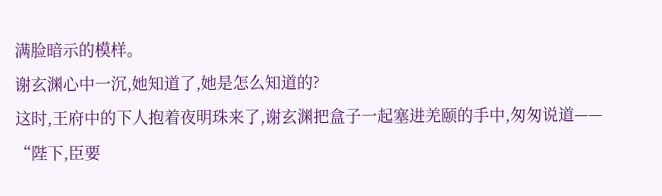满脸暗示的模样。
谢玄渊心中一沉,她知道了,她是怎么知道的?
这时,王府中的下人抱着夜明珠来了,谢玄渊把盒子一起塞进羌颐的手中,匆匆说道——
“陛下,臣要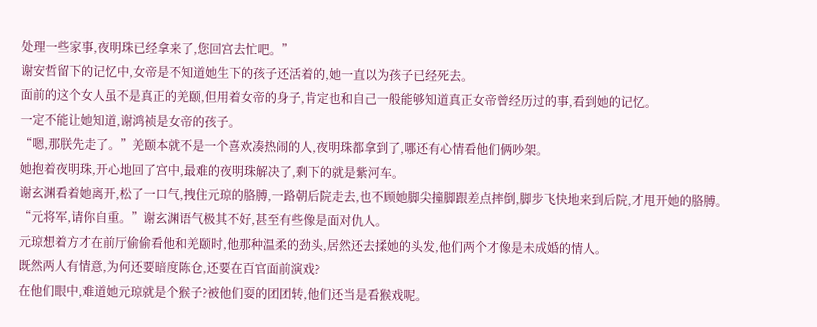处理一些家事,夜明珠已经拿来了,您回宫去忙吧。”
谢安哲留下的记忆中,女帝是不知道她生下的孩子还活着的,她一直以为孩子已经死去。
面前的这个女人虽不是真正的羌颐,但用着女帝的身子,肯定也和自己一般能够知道真正女帝曾经历过的事,看到她的记忆。
一定不能让她知道,谢鸿祯是女帝的孩子。
“嗯,那朕先走了。”羌颐本就不是一个喜欢凑热闹的人,夜明珠都拿到了,哪还有心情看他们俩吵架。
她抱着夜明珠,开心地回了宫中,最难的夜明珠解决了,剩下的就是紫河车。
谢玄渊看着她离开,松了一口气,拽住元琼的胳膊,一路朝后院走去,也不顾她脚尖撞脚跟差点摔倒,脚步飞快地来到后院,才甩开她的胳膊。
“元将军,请你自重。”谢玄渊语气极其不好,甚至有些像是面对仇人。
元琼想着方才在前厅偷偷看他和羌颐时,他那种温柔的劲头,居然还去揉她的头发,他们两个才像是未成婚的情人。
既然两人有情意,为何还要暗度陈仓,还要在百官面前演戏?
在他们眼中,难道她元琼就是个猴子?被他们耍的团团转,他们还当是看猴戏呢。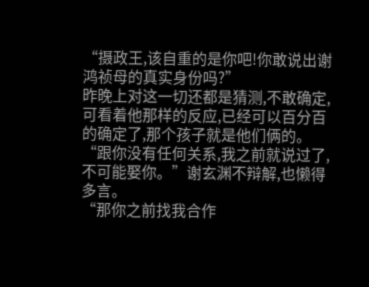“摄政王,该自重的是你吧!你敢说出谢鸿祯母的真实身份吗?”
昨晚上对这一切还都是猜测,不敢确定,可看着他那样的反应,已经可以百分百的确定了,那个孩子就是他们俩的。
“跟你没有任何关系,我之前就说过了,不可能娶你。”谢玄渊不辩解,也懒得多言。
“那你之前找我合作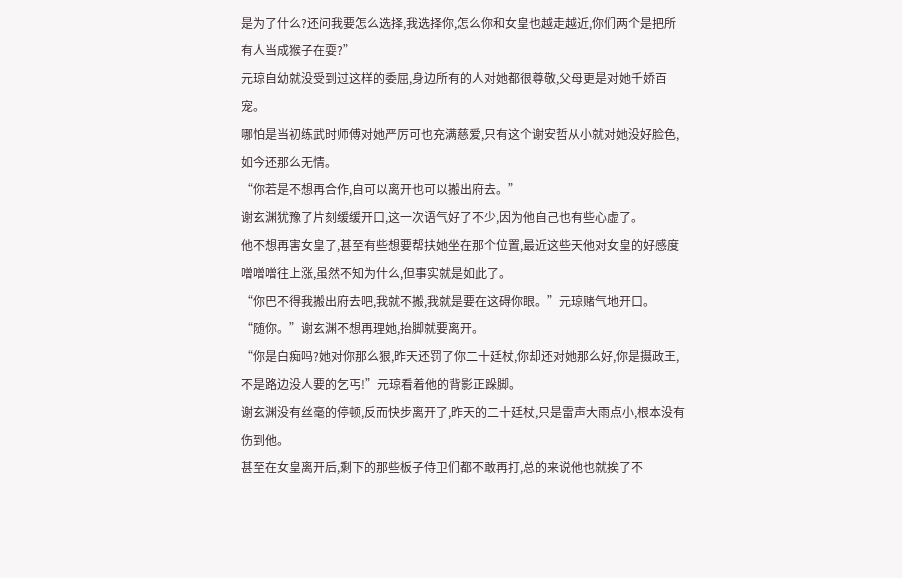是为了什么?还问我要怎么选择,我选择你,怎么你和女皇也越走越近,你们两个是把所有人当成猴子在耍?”
元琼自幼就没受到过这样的委屈,身边所有的人对她都很尊敬,父母更是对她千娇百宠。
哪怕是当初练武时师傅对她严厉可也充满慈爱,只有这个谢安哲从小就对她没好脸色,如今还那么无情。
“你若是不想再合作,自可以离开也可以搬出府去。”
谢玄渊犹豫了片刻缓缓开口,这一次语气好了不少,因为他自己也有些心虚了。
他不想再害女皇了,甚至有些想要帮扶她坐在那个位置,最近这些天他对女皇的好感度噌噌噌往上涨,虽然不知为什么,但事实就是如此了。
“你巴不得我搬出府去吧,我就不搬,我就是要在这碍你眼。”元琼赌气地开口。
“随你。”谢玄渊不想再理她,抬脚就要离开。
“你是白痴吗?她对你那么狠,昨天还罚了你二十廷杖,你却还对她那么好,你是摄政王,不是路边没人要的乞丐!”元琼看着他的背影正跺脚。
谢玄渊没有丝毫的停顿,反而快步离开了,昨天的二十廷杖,只是雷声大雨点小,根本没有伤到他。
甚至在女皇离开后,剩下的那些板子侍卫们都不敢再打,总的来说他也就挨了不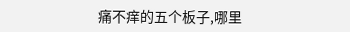痛不痒的五个板子,哪里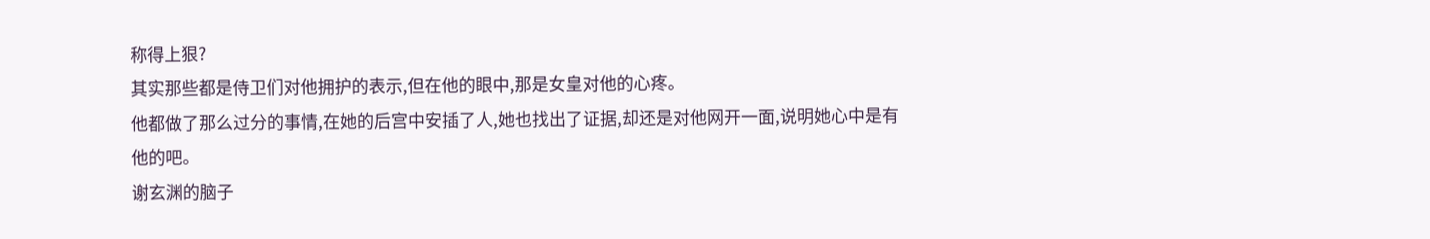称得上狠?
其实那些都是侍卫们对他拥护的表示,但在他的眼中,那是女皇对他的心疼。
他都做了那么过分的事情,在她的后宫中安插了人,她也找出了证据,却还是对他网开一面,说明她心中是有他的吧。
谢玄渊的脑子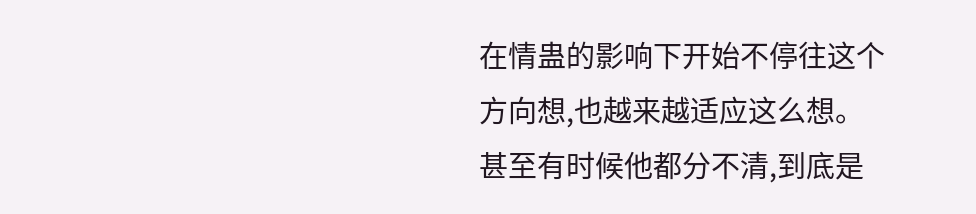在情蛊的影响下开始不停往这个方向想,也越来越适应这么想。
甚至有时候他都分不清,到底是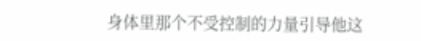身体里那个不受控制的力量引导他这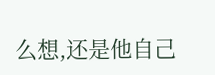么想,还是他自己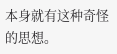本身就有这种奇怪的思想。